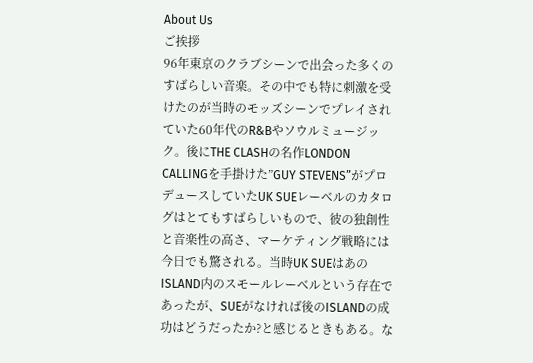About Us
ご挨拶
96年東京のクラブシーンで出会った多くのすばらしい音楽。その中でも特に刺激を受けたのが当時のモッズシーンでプレイされていた60年代のR&Bやソウルミュージック。後にTHE CLASHの名作LONDON CALLINGを手掛けた”GUY STEVENS”がプロデュースしていたUK SUEレーベルのカタログはとてもすばらしいもので、彼の独創性と音楽性の高さ、マーケティング戦略には今日でも驚される。当時UK SUEはあのISLAND内のスモールレーベルという存在であったが、SUEがなければ後のISLANDの成功はどうだったか?と感じるときもある。な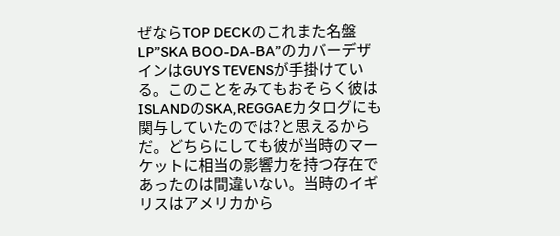ぜならTOP DECKのこれまた名盤LP”SKA BOO-DA-BA”のカバーデザインはGUYS TEVENSが手掛けている。このことをみてもおそらく彼はISLANDのSKA,REGGAEカタログにも関与していたのでは?と思えるからだ。どちらにしても彼が当時のマーケットに相当の影響力を持つ存在であったのは間違いない。当時のイギリスはアメリカから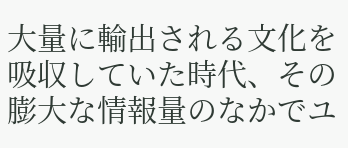大量に輸出される文化を吸収していた時代、その膨大な情報量のなかでユ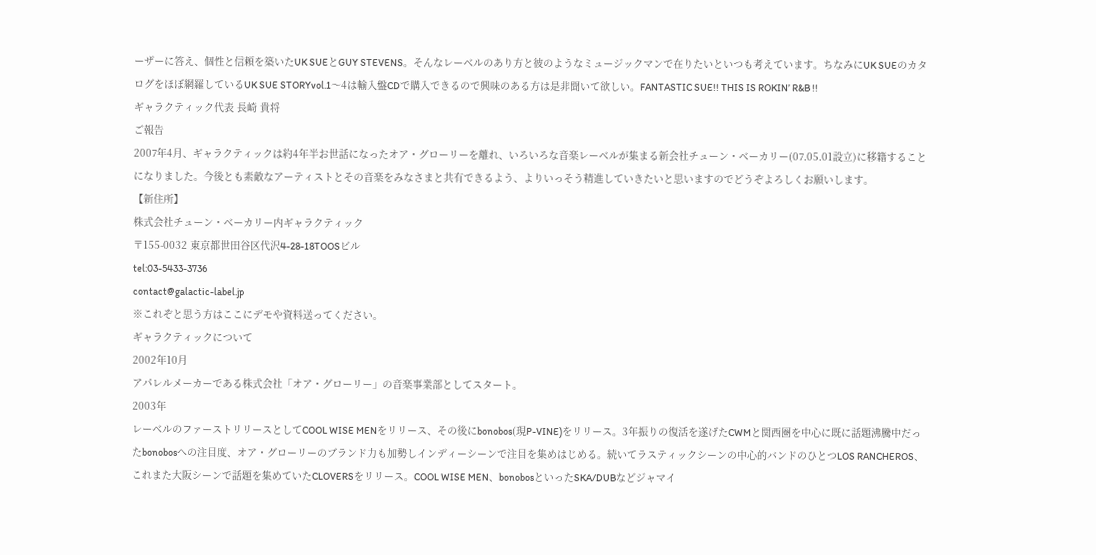ーザーに答え、個性と信頼を築いたUK SUEとGUY STEVENS。そんなレーベルのあり方と彼のようなミュージックマンで在りたいといつも考えています。ちなみにUK SUEのカタログをほぼ網羅しているUK SUE STORYvol.1〜4は輸入盤CDで購入できるので興味のある方は是非聞いて欲しい。FANTASTIC SUE!! THIS IS ROKIN’ R&B !!
ギャラクティック代表 長崎 貴将
ご報告
2007年4月、ギャラクティックは約4年半お世話になったオア・グローリーを離れ、いろいろな音楽レーベルが集まる新会社チューン・ベーカリー(07.05.01設立)に移籍することになりました。今後とも素敵なアーティストとその音楽をみなさまと共有できるよう、よりいっそう精進していきたいと思いますのでどうぞよろしくお願いします。
【新住所】
株式会社チューン・ベーカリー内ギャラクティック
〒155-0032 東京都世田谷区代沢4-28-18TOOSビル
tel:03-5433-3736
contact@galactic-label.jp
※これぞと思う方はここにデモや資料送ってください。
ギャラクティックについて
2002年10月
アパレルメーカーである株式会社「オア・グローリー」の音楽事業部としてスタート。
2003年
レーベルのファーストリリースとしてCOOL WISE MENをリリース、その後にbonobos(現P-VINE)をリリース。3年振りの復活を遂げたCWMと関西圏を中心に既に話題沸騰中だったbonobosへの注目度、オア・グローリーのブランド力も加勢しインディーシーンで注目を集めはじめる。続いてラスティックシーンの中心的バンドのひとつLOS RANCHEROS、これまた大阪シーンで話題を集めていたCLOVERSをリリース。COOL WISE MEN、bonobosといったSKA/DUBなどジャマイ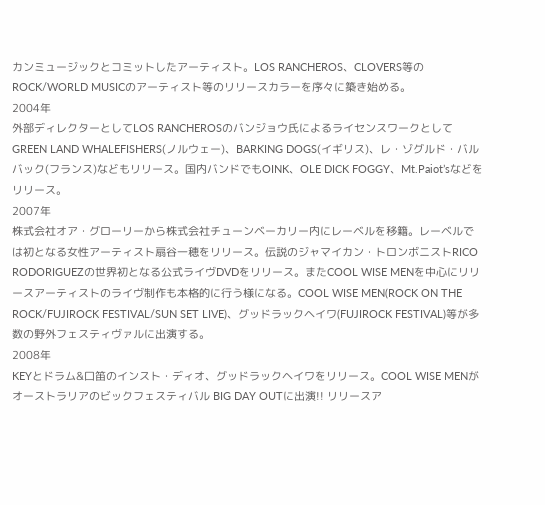カンミュージックとコミットしたアーティスト。LOS RANCHEROS、CLOVERS等のROCK/WORLD MUSICのアーティスト等のリリースカラーを序々に築き始める。
2004年
外部ディレクターとしてLOS RANCHEROSのバンジョウ氏によるライセンスワークとしてGREEN LAND WHALEFISHERS(ノルウェー)、BARKING DOGS(イギリス)、レ・ゾグルド・バルバック(フランス)などもリリース。国内バンドでもOINK、OLE DICK FOGGY、Mt.Paiot’sなどをリリース。
2007年
株式会社オア・グローリーから株式会社チューンベーカリー内にレーベルを移籍。レーベルでは初となる女性アーティスト扇谷一穂をリリース。伝説のジャマイカン・トロンボニストRICO RODORIGUEZの世界初となる公式ライヴDVDをリリース。またCOOL WISE MENを中心にリリースアーティストのライヴ制作も本格的に行う様になる。COOL WISE MEN(ROCK ON THE ROCK/FUJIROCK FESTIVAL/SUN SET LIVE)、グッドラックヘイワ(FUJIROCK FESTIVAL)等が多数の野外フェスティヴァルに出演する。
2008年
KEYとドラム&口笛のインスト・ディオ、グッドラックヘイワをリリース。COOL WISE MENがオーストラリアのビックフェスティバル BIG DAY OUTに出演!! リリースア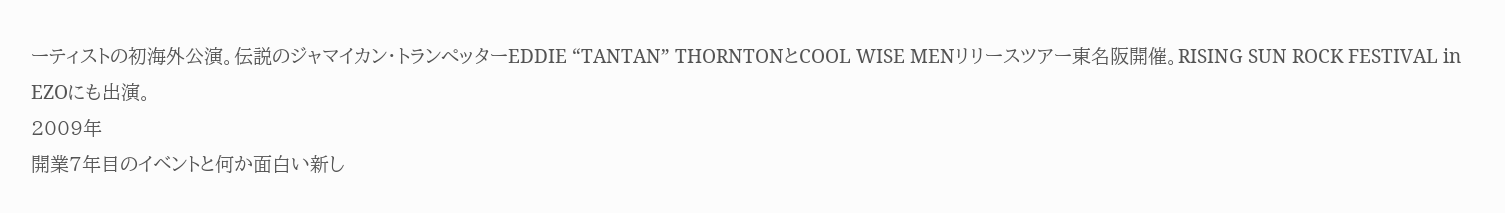ーティストの初海外公演。伝説のジャマイカン・トランぺッターEDDIE “TANTAN” THORNTONとCOOL WISE MENリリースツアー東名阪開催。RISING SUN ROCK FESTIVAL in EZOにも出演。
2009年
開業7年目のイベントと何か面白い新し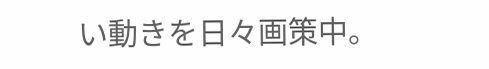い動きを日々画策中。